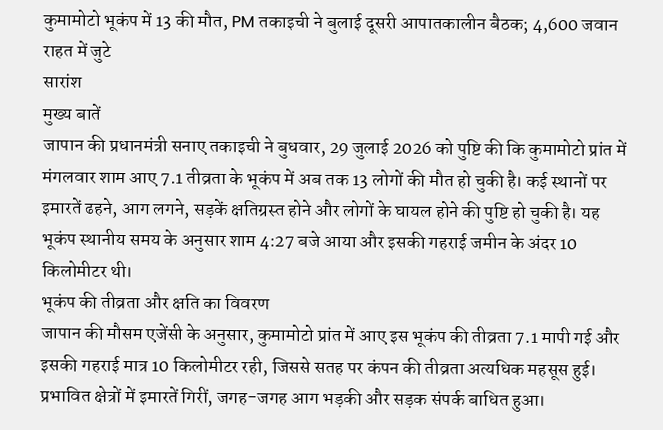कुमामोटो भूकंप में 13 की मौत, PM तकाइची ने बुलाई दूसरी आपातकालीन बैठक; 4,600 जवान राहत में जुटे
सारांश
मुख्य बातें
जापान की प्रधानमंत्री सनाए तकाइची ने बुधवार, 29 जुलाई 2026 को पुष्टि की कि कुमामोटो प्रांत में मंगलवार शाम आए 7.1 तीव्रता के भूकंप में अब तक 13 लोगों की मौत हो चुकी है। कई स्थानों पर इमारतें ढहने, आग लगने, सड़कें क्षतिग्रस्त होने और लोगों के घायल होने की पुष्टि हो चुकी है। यह भूकंप स्थानीय समय के अनुसार शाम 4:27 बजे आया और इसकी गहराई जमीन के अंदर 10 किलोमीटर थी।
भूकंप की तीव्रता और क्षति का विवरण
जापान की मौसम एजेंसी के अनुसार, कुमामोटो प्रांत में आए इस भूकंप की तीव्रता 7.1 मापी गई और इसकी गहराई मात्र 10 किलोमीटर रही, जिससे सतह पर कंपन की तीव्रता अत्यधिक महसूस हुई। प्रभावित क्षेत्रों में इमारतें गिरीं, जगह-जगह आग भड़की और सड़क संपर्क बाधित हुआ।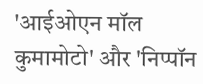'आईओएन मॉल कुमामोटो' और 'निप्पॉन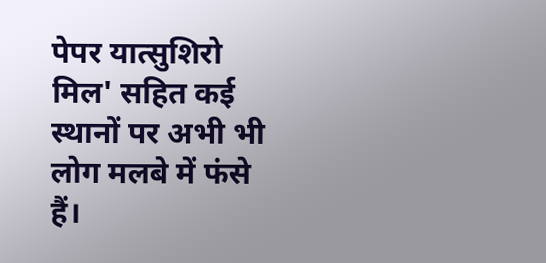पेपर यात्सुशिरो मिल' सहित कई स्थानों पर अभी भी लोग मलबे में फंसे हैं।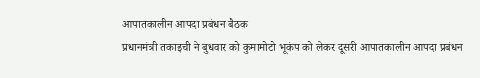आपातकालीन आपदा प्रबंधन बैठक
प्रधानमंत्री तकाइची ने बुधवार को कुमामोटो भूकंप को लेकर दूसरी आपातकालीन आपदा प्रबंधन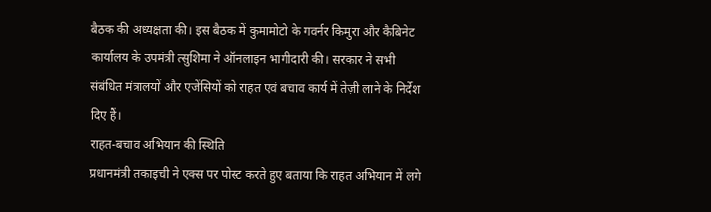बैठक की अध्यक्षता की। इस बैठक में कुमामोटो के गवर्नर किमुरा और कैबिनेट कार्यालय के उपमंत्री त्सुशिमा ने ऑनलाइन भागीदारी की। सरकार ने सभी संबंधित मंत्रालयों और एजेंसियों को राहत एवं बचाव कार्य में तेज़ी लाने के निर्देश दिए हैं।
राहत-बचाव अभियान की स्थिति
प्रधानमंत्री तकाइची ने एक्स पर पोस्ट करते हुए बताया कि राहत अभियान में लगे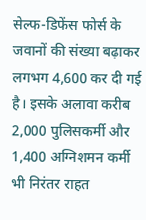सेल्फ-डिफेंस फोर्स के जवानों की संख्या बढ़ाकर लगभग 4,600 कर दी गई है। इसके अलावा करीब 2,000 पुलिसकर्मी और 1,400 अग्निशमन कर्मी भी निरंतर राहत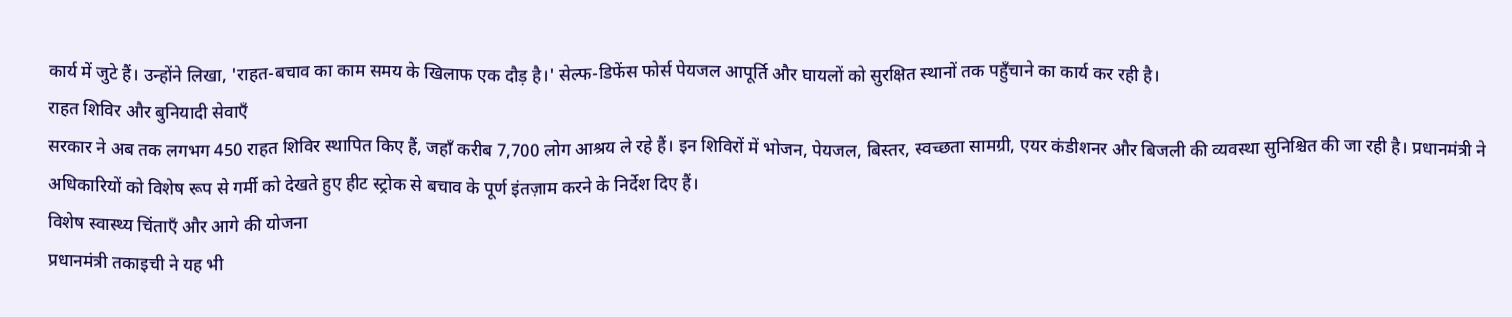कार्य में जुटे हैं। उन्होंने लिखा, 'राहत-बचाव का काम समय के खिलाफ एक दौड़ है।' सेल्फ-डिफेंस फोर्स पेयजल आपूर्ति और घायलों को सुरक्षित स्थानों तक पहुँचाने का कार्य कर रही है।
राहत शिविर और बुनियादी सेवाएँ
सरकार ने अब तक लगभग 450 राहत शिविर स्थापित किए हैं, जहाँ करीब 7,700 लोग आश्रय ले रहे हैं। इन शिविरों में भोजन, पेयजल, बिस्तर, स्वच्छता सामग्री, एयर कंडीशनर और बिजली की व्यवस्था सुनिश्चित की जा रही है। प्रधानमंत्री ने अधिकारियों को विशेष रूप से गर्मी को देखते हुए हीट स्ट्रोक से बचाव के पूर्ण इंतज़ाम करने के निर्देश दिए हैं।
विशेष स्वास्थ्य चिंताएँ और आगे की योजना
प्रधानमंत्री तकाइची ने यह भी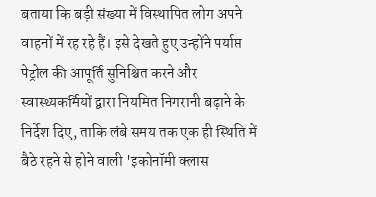बताया कि बड़ी संख्या में विस्थापित लोग अपने वाहनों में रह रहे हैं। इसे देखते हुए उन्होंने पर्याप्त पेट्रोल की आपूर्ति सुनिश्चित करने और स्वास्थ्यकर्मियों द्वारा नियमित निगरानी बढ़ाने के निर्देश दिए, ताकि लंबे समय तक एक ही स्थिति में बैठे रहने से होने वाली 'इकोनॉमी क्लास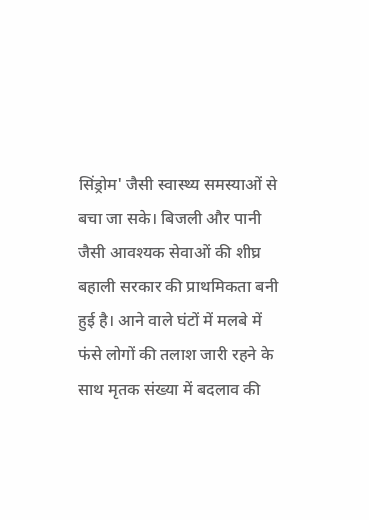सिंड्रोम' जैसी स्वास्थ्य समस्याओं से बचा जा सके। बिजली और पानी जैसी आवश्यक सेवाओं की शीघ्र बहाली सरकार की प्राथमिकता बनी हुई है। आने वाले घंटों में मलबे में फंसे लोगों की तलाश जारी रहने के साथ मृतक संख्या में बदलाव की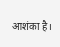आशंका है।